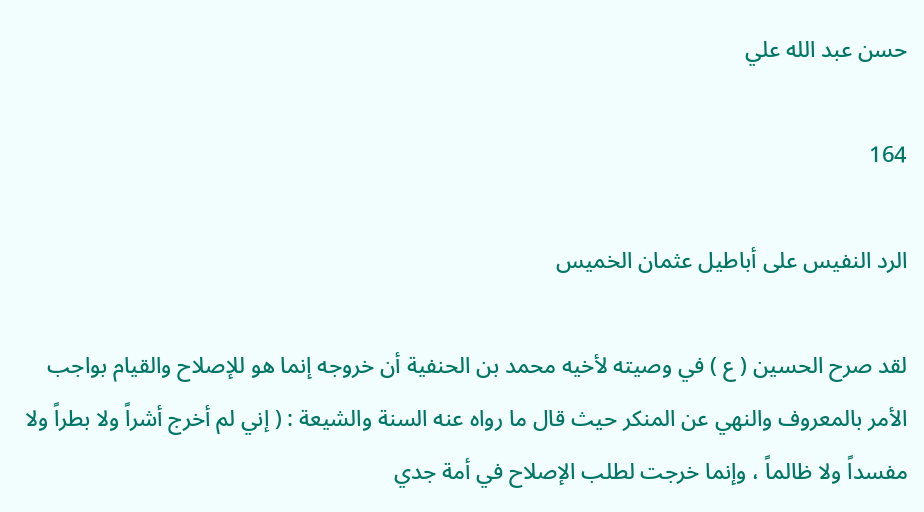حسن عبد الله علي

164

الرد النفيس على أباطيل عثمان الخميس

لقد صرح الحسين ( ع ) في وصيته لأخيه محمد بن الحنفية أن خروجه إنما هو للإصلاح والقيام بواجب الأمر بالمعروف والنهي عن المنكر حيث قال ما رواه عنه السنة والشيعة : ( إني لم أخرج أشراً ولا بطراً ولا مفسداً ولا ظالماً ، وإنما خرجت لطلب الإصلاح في أمة جدي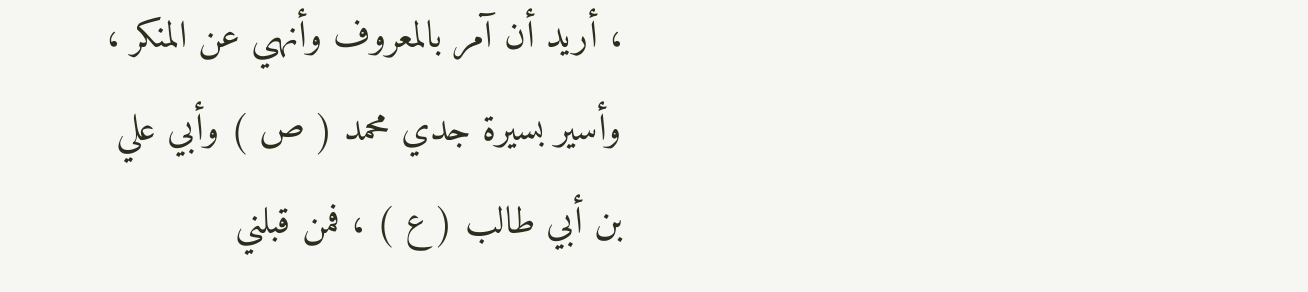، أريد أن آمر بالمعروف وأنهي عن المنكر ، وأسير بسيرة جدي محمد ( ص ) وأبي علي بن أبي طالب ( ع ) ، فمن قبلني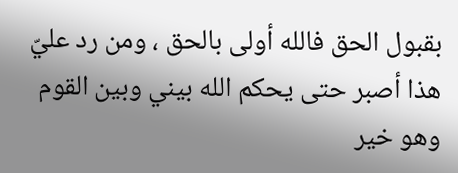بقبول الحق فالله أولى بالحق ، ومن رد عليّ هذا أصبر حتى يحكم الله بيني وبين القوم وهو خير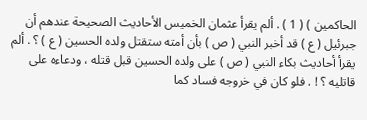الحاكمين ) ( 1 ) . ألم يقرأ عثمان الخميس الأحاديث الصحيحة عندهم أن جبرئيل ( ع ) قد أخبر النبي ( ص ) بأن أمته ستقتل ولده الحسين ( ع ) ؟ . ألم يقرأ أحاديث بكاء النبي ( ص ) على ولده الحسين قبل قتله ، ودعاءه على قاتليه ؟ ! . فلو كان في خروجه فساد كما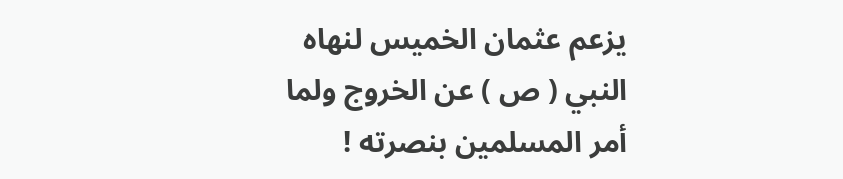يزعم عثمان الخميس لنهاه النبي ( ص ) عن الخروج ولما أمر المسلمين بنصرته !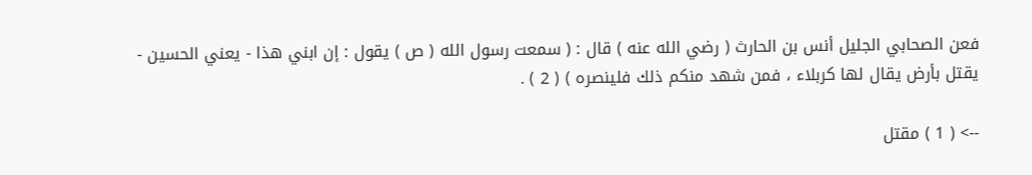فعن الصحابي الجليل أنس بن الحارث ( رضي الله عنه ) قال : ( سمعت رسول الله ( ص ) يقول : إن ابني هذا - يعني الحسين - يقتل بأرض يقال لها كربلاء ، فمن شهد منكم ذلك فلينصره ) ( 2 ) .

--> ( 1 ) مقتل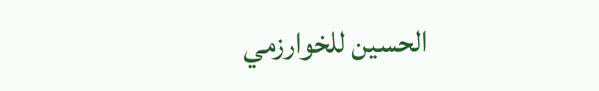الحسين للخوارزمي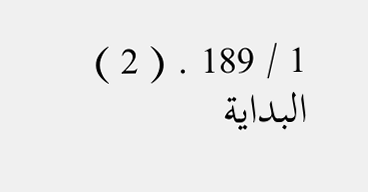1 / 189 . ( 2 ) البداية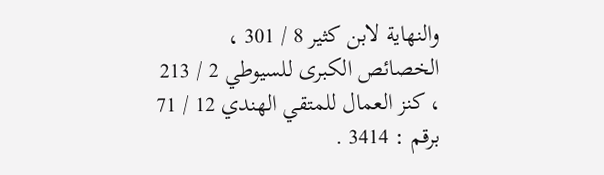والنهاية لابن كثير 8 / 301 ، الخصائص الكبرى للسيوطي 2 / 213 ، كنز العمال للمتقي الهندي 12 / 71 برقم : 3414 .